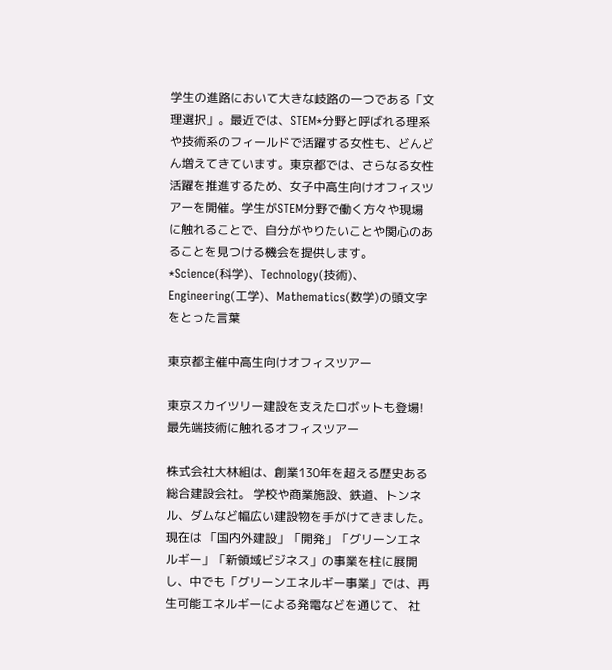学生の進路において大きな岐路の一つである「文理選択」。最近では、STEM*分野と呼ばれる理系や技術系のフィールドで活躍する女性も、どんどん増えてきています。東京都では、さらなる女性活躍を推進するため、女子中高生向けオフィスツアーを開催。学生がSTEM分野で働く方々や現場に触れることで、自分がやりたいことや関心のあることを見つける機会を提供します。 *Science(科学)、Technology(技術)、Engineering(工学)、Mathematics(数学)の頭文字をとった言葉

東京都主催中高生向けオフィスツアー

東京スカイツリー建設を支えたロボットも登場!最先端技術に触れるオフィスツアー

株式会社大林組は、創業130年を超える歴史ある総合建設会社。 学校や商業施設、鉄道、トンネル、ダムなど幅広い建設物を手がけてきました。現在は 「国内外建設」「開発」「グリーンエネルギー」「新領域ビジネス」の事業を柱に展開し、中でも「グリーンエネルギー事業」では、再生可能エネルギーによる発電などを通じて、 社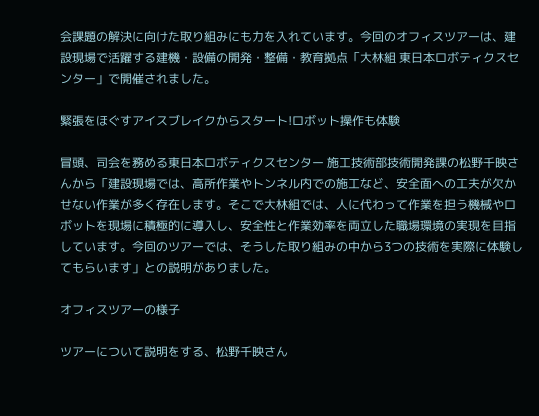会課題の解決に向けた取り組みにも力を入れています。今回のオフィスツアーは、建設現場で活躍する建機・設備の開発・整備・教育拠点「大林組 東日本ロボティクスセンター」で開催されました。

緊張をほぐすアイスブレイクからスタート!ロボット操作も体験

冒頭、司会を務める東日本ロボティクスセンター 施工技術部技術開発課の松野千映さんから「建設現場では、高所作業やトンネル内での施工など、安全面への工夫が欠かせない作業が多く存在します。そこで大林組では、人に代わって作業を担う機械やロボットを現場に積極的に導入し、安全性と作業効率を両立した職場環境の実現を目指しています。今回のツアーでは、そうした取り組みの中から3つの技術を実際に体験してもらいます」との説明がありました。

オフィスツアーの様子

ツアーについて説明をする、松野千映さん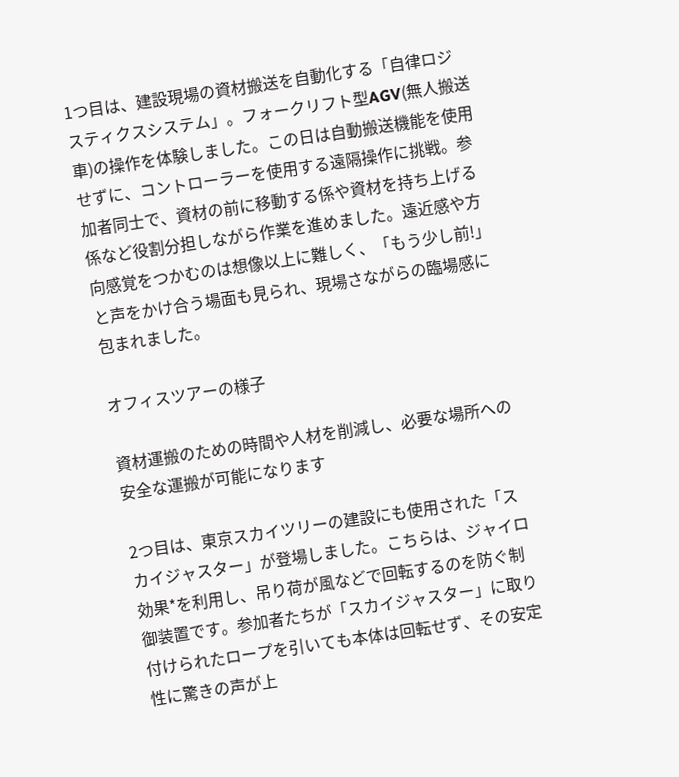1つ目は、建設現場の資材搬送を自動化する「自律ロジスティクスシステム」。フォークリフト型AGV(無人搬送車)の操作を体験しました。この日は自動搬送機能を使用せずに、コントローラーを使用する遠隔操作に挑戦。参加者同士で、資材の前に移動する係や資材を持ち上げる係など役割分担しながら作業を進めました。遠近感や方向感覚をつかむのは想像以上に難しく、「もう少し前!」と声をかけ合う場面も見られ、現場さながらの臨場感に包まれました。

オフィスツアーの様子

資材運搬のための時間や人材を削減し、必要な場所への安全な運搬が可能になります

2つ目は、東京スカイツリーの建設にも使用された「スカイジャスター」が登場しました。こちらは、ジャイロ効果*を利用し、吊り荷が風などで回転するのを防ぐ制御装置です。参加者たちが「スカイジャスター」に取り付けられたロープを引いても本体は回転せず、その安定性に驚きの声が上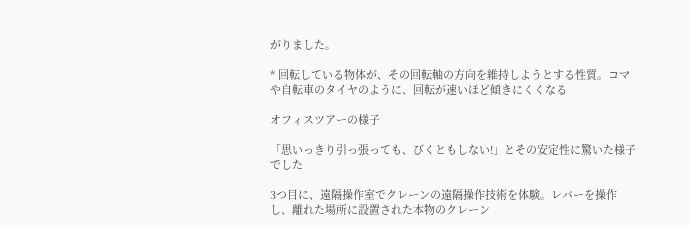がりました。

* 回転している物体が、その回転軸の方向を維持しようとする性質。コマや自転車のタイヤのように、回転が速いほど傾きにくくなる

オフィスツアーの様子

「思いっきり引っ張っても、びくともしない!」とその安定性に驚いた様子でした

3つ目に、遠隔操作室でクレーンの遠隔操作技術を体験。レバーを操作し、離れた場所に設置された本物のクレーン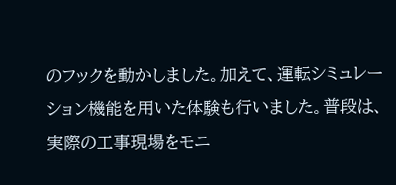のフックを動かしました。加えて、運転シミュレーション機能を用いた体験も行いました。普段は、実際の工事現場をモニ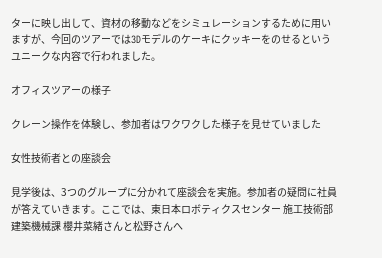ターに映し出して、資材の移動などをシミュレーションするために用いますが、今回のツアーでは3Dモデルのケーキにクッキーをのせるというユニークな内容で行われました。

オフィスツアーの様子

クレーン操作を体験し、参加者はワクワクした様子を見せていました

女性技術者との座談会

見学後は、3つのグループに分かれて座談会を実施。参加者の疑問に社員が答えていきます。ここでは、東日本ロボティクスセンター 施工技術部建築機械課 櫻井菜緒さんと松野さんへ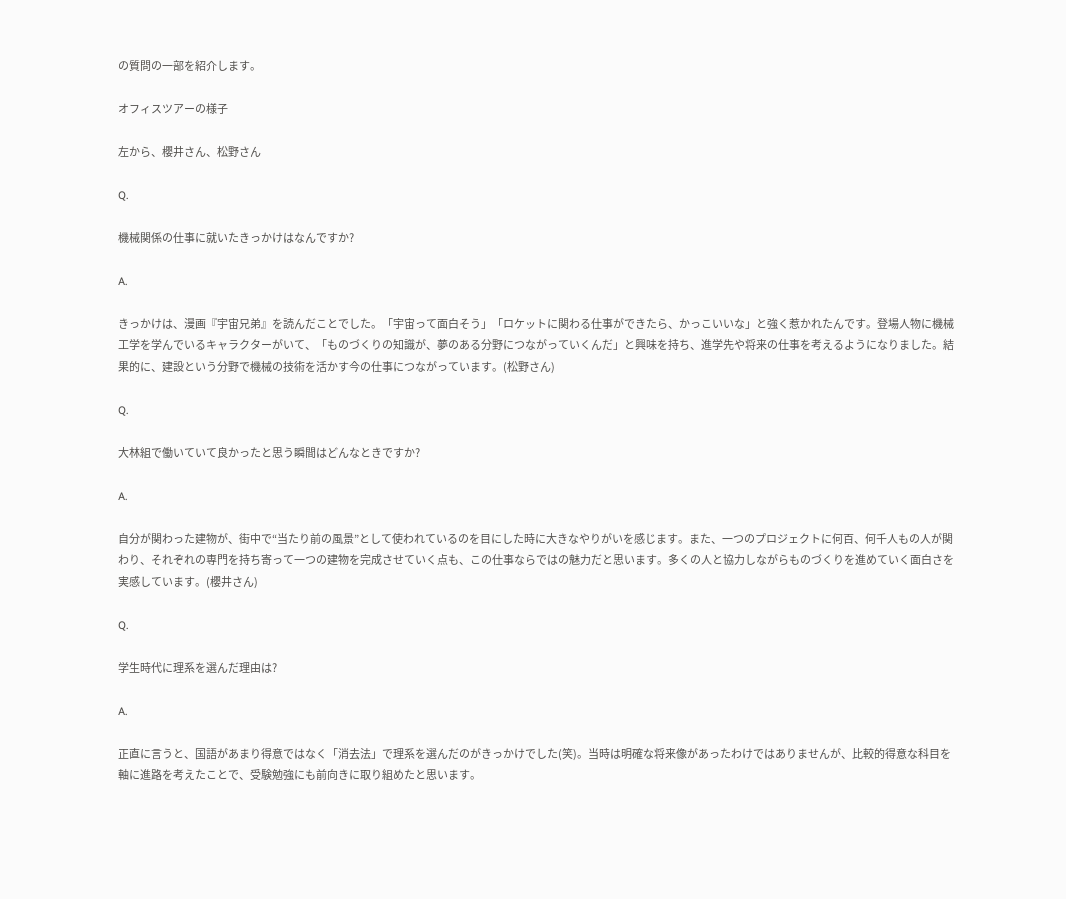の質問の一部を紹介します。

オフィスツアーの様子

左から、櫻井さん、松野さん

Q.

機械関係の仕事に就いたきっかけはなんですか?

A.

きっかけは、漫画『宇宙兄弟』を読んだことでした。「宇宙って面白そう」「ロケットに関わる仕事ができたら、かっこいいな」と強く惹かれたんです。登場人物に機械工学を学んでいるキャラクターがいて、「ものづくりの知識が、夢のある分野につながっていくんだ」と興味を持ち、進学先や将来の仕事を考えるようになりました。結果的に、建設という分野で機械の技術を活かす今の仕事につながっています。(松野さん)

Q.

大林組で働いていて良かったと思う瞬間はどんなときですか?

A.

自分が関わった建物が、街中で“当たり前の風景”として使われているのを目にした時に大きなやりがいを感じます。また、一つのプロジェクトに何百、何千人もの人が関わり、それぞれの専門を持ち寄って一つの建物を完成させていく点も、この仕事ならではの魅力だと思います。多くの人と協力しながらものづくりを進めていく面白さを実感しています。(櫻井さん)

Q.

学生時代に理系を選んだ理由は?

A.

正直に言うと、国語があまり得意ではなく「消去法」で理系を選んだのがきっかけでした(笑)。当時は明確な将来像があったわけではありませんが、比較的得意な科目を軸に進路を考えたことで、受験勉強にも前向きに取り組めたと思います。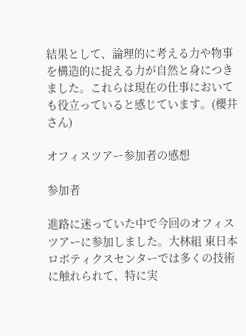結果として、論理的に考える力や物事を構造的に捉える力が自然と身につきました。これらは現在の仕事においても役立っていると感じています。(櫻井さん)

オフィスツアー参加者の感想

参加者

進路に迷っていた中で今回のオフィスツアーに参加しました。大林組 東日本ロボティクスセンターでは多くの技術に触れられて、特に実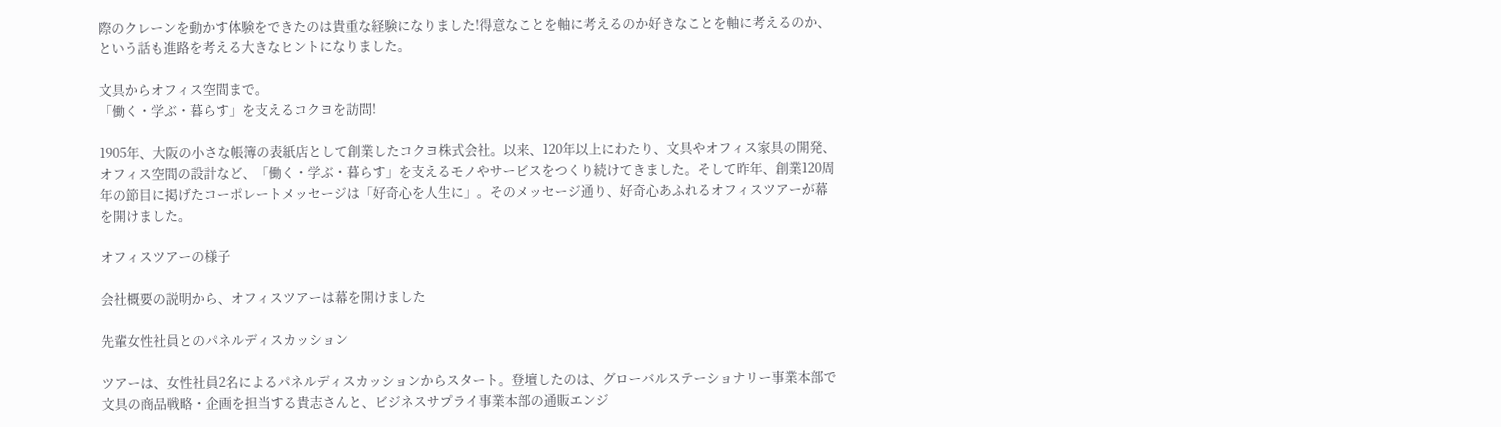際のクレーンを動かす体験をできたのは貴重な経験になりました!得意なことを軸に考えるのか好きなことを軸に考えるのか、という話も進路を考える大きなヒントになりました。

文具からオフィス空間まで。
「働く・学ぶ・暮らす」を支えるコクヨを訪問!

1905年、大阪の小さな帳簿の表紙店として創業したコクヨ株式会社。以来、120年以上にわたり、文具やオフィス家具の開発、オフィス空間の設計など、「働く・学ぶ・暮らす」を支えるモノやサービスをつくり続けてきました。そして昨年、創業120周年の節目に掲げたコーポレートメッセージは「好奇心を人生に」。そのメッセージ通り、好奇心あふれるオフィスツアーが幕を開けました。

オフィスツアーの様子

会社概要の説明から、オフィスツアーは幕を開けました

先輩女性社員とのパネルディスカッション

ツアーは、女性社員2名によるパネルディスカッションからスタート。登壇したのは、グローバルステーショナリー事業本部で文具の商品戦略・企画を担当する貴志さんと、ビジネスサプライ事業本部の通販エンジ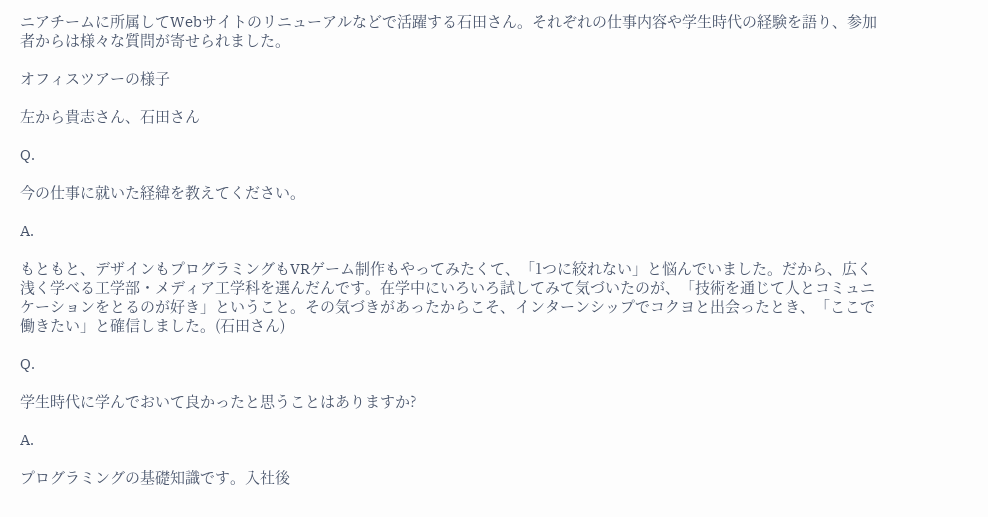ニアチームに所属してWebサイトのリニューアルなどで活躍する石田さん。それぞれの仕事内容や学生時代の経験を語り、参加者からは様々な質問が寄せられました。

オフィスツアーの様子

左から貴志さん、石田さん

Q.

今の仕事に就いた経緯を教えてください。

A.

もともと、デザインもプログラミングもVRゲーム制作もやってみたくて、「1つに絞れない」と悩んでいました。だから、広く浅く学べる工学部・メディア工学科を選んだんです。在学中にいろいろ試してみて気づいたのが、「技術を通じて人とコミュニケーションをとるのが好き」ということ。その気づきがあったからこそ、インターンシップでコクヨと出会ったとき、「ここで働きたい」と確信しました。(石田さん)

Q.

学生時代に学んでおいて良かったと思うことはありますか?

A.

プログラミングの基礎知識です。入社後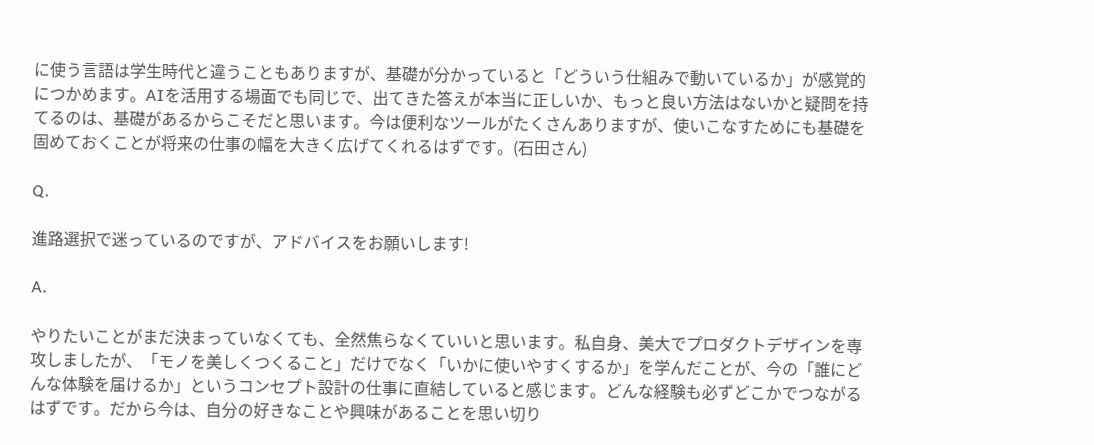に使う言語は学生時代と違うこともありますが、基礎が分かっていると「どういう仕組みで動いているか」が感覚的につかめます。AIを活用する場面でも同じで、出てきた答えが本当に正しいか、もっと良い方法はないかと疑問を持てるのは、基礎があるからこそだと思います。今は便利なツールがたくさんありますが、使いこなすためにも基礎を固めておくことが将来の仕事の幅を大きく広げてくれるはずです。(石田さん)

Q.

進路選択で迷っているのですが、アドバイスをお願いします!

A.

やりたいことがまだ決まっていなくても、全然焦らなくていいと思います。私自身、美大でプロダクトデザインを専攻しましたが、「モノを美しくつくること」だけでなく「いかに使いやすくするか」を学んだことが、今の「誰にどんな体験を届けるか」というコンセプト設計の仕事に直結していると感じます。どんな経験も必ずどこかでつながるはずです。だから今は、自分の好きなことや興味があることを思い切り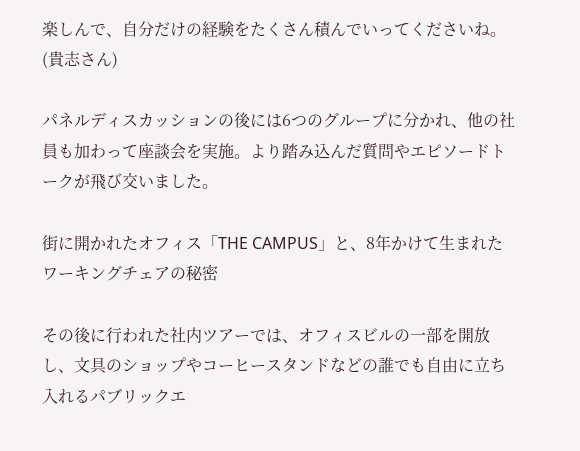楽しんで、自分だけの経験をたくさん積んでいってくださいね。(貴志さん)

パネルディスカッションの後には6つのグループに分かれ、他の社員も加わって座談会を実施。より踏み込んだ質問やエピソードトークが飛び交いました。

街に開かれたオフィス「THE CAMPUS」と、8年かけて生まれたワーキングチェアの秘密

その後に行われた社内ツアーでは、オフィスビルの一部を開放し、文具のショップやコーヒースタンドなどの誰でも自由に立ち入れるパブリックエ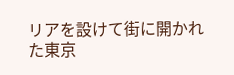リアを設けて街に開かれた東京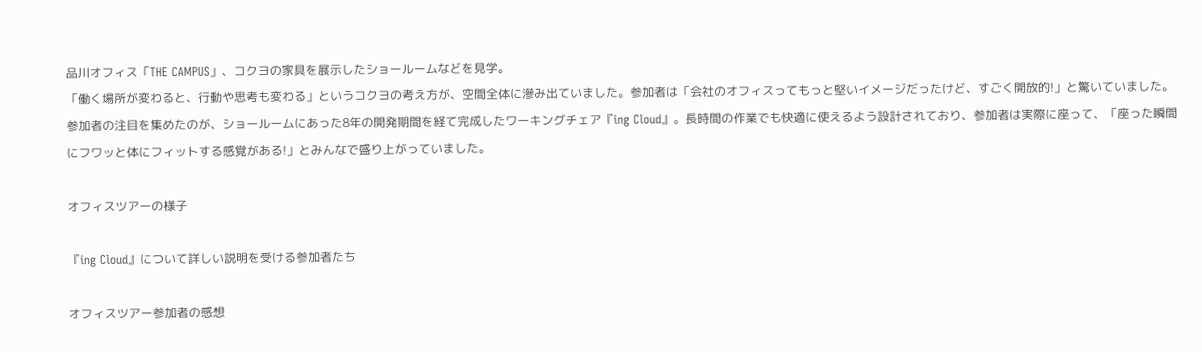品川オフィス「THE CAMPUS」、コクヨの家具を展示したショールームなどを見学。
「働く場所が変わると、行動や思考も変わる」というコクヨの考え方が、空間全体に滲み出ていました。参加者は「会社のオフィスってもっと堅いイメージだったけど、すごく開放的!」と驚いていました。 参加者の注目を集めたのが、ショールームにあった8年の開発期間を経て完成したワーキングチェア『ing Cloud』。長時間の作業でも快適に使えるよう設計されており、参加者は実際に座って、「座った瞬間にフワッと体にフィットする感覚がある!」とみんなで盛り上がっていました。

オフィスツアーの様子

『ing Cloud』について詳しい説明を受ける参加者たち

オフィスツアー参加者の感想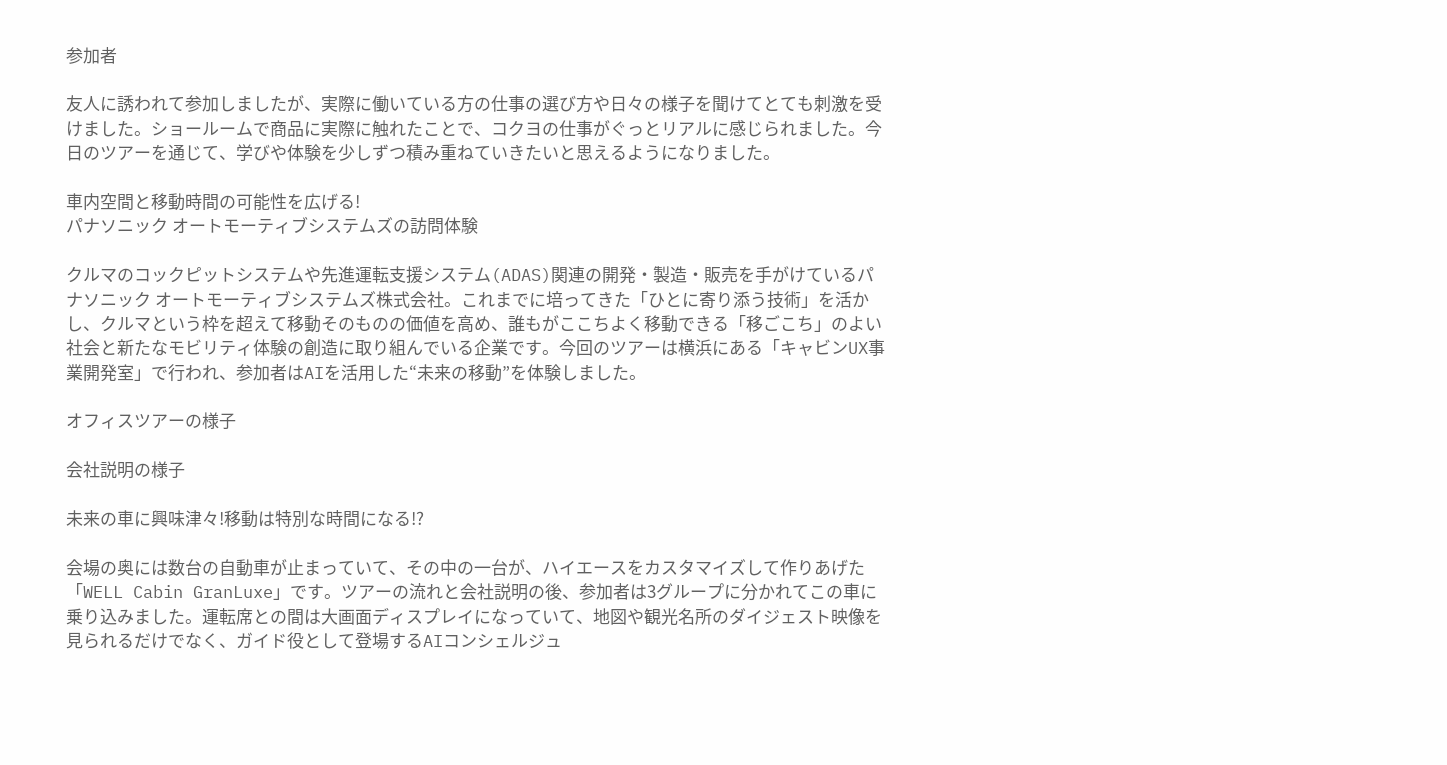参加者

友人に誘われて参加しましたが、実際に働いている方の仕事の選び方や日々の様子を聞けてとても刺激を受けました。ショールームで商品に実際に触れたことで、コクヨの仕事がぐっとリアルに感じられました。今日のツアーを通じて、学びや体験を少しずつ積み重ねていきたいと思えるようになりました。

車内空間と移動時間の可能性を広げる!
パナソニック オートモーティブシステムズの訪問体験

クルマのコックピットシステムや先進運転支援システム(ADAS)関連の開発・製造・販売を手がけているパナソニック オートモーティブシステムズ株式会社。これまでに培ってきた「ひとに寄り添う技術」を活かし、クルマという枠を超えて移動そのものの価値を高め、誰もがここちよく移動できる「移ごこち」のよい社会と新たなモビリティ体験の創造に取り組んでいる企業です。今回のツアーは横浜にある「キャビンUX事業開発室」で行われ、参加者はAIを活用した“未来の移動”を体験しました。

オフィスツアーの様子

会社説明の様子

未来の車に興味津々!移動は特別な時間になる!?

会場の奥には数台の自動車が止まっていて、その中の一台が、ハイエースをカスタマイズして作りあげた「WELL Cabin GranLuxe」です。ツアーの流れと会社説明の後、参加者は3グループに分かれてこの車に乗り込みました。運転席との間は大画面ディスプレイになっていて、地図や観光名所のダイジェスト映像を見られるだけでなく、ガイド役として登場するAIコンシェルジュ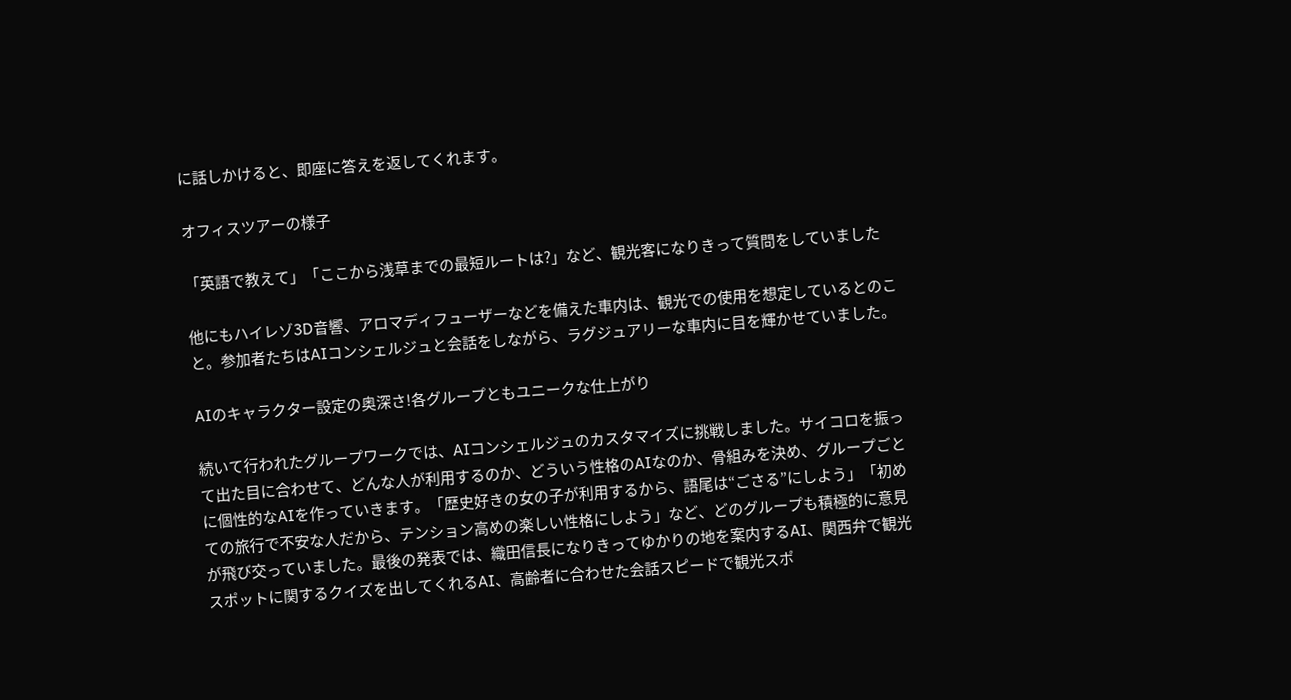に話しかけると、即座に答えを返してくれます。

オフィスツアーの様子

「英語で教えて」「ここから浅草までの最短ルートは?」など、観光客になりきって質問をしていました

他にもハイレゾ3D音響、アロマディフューザーなどを備えた車内は、観光での使用を想定しているとのこと。参加者たちはAIコンシェルジュと会話をしながら、ラグジュアリーな車内に目を輝かせていました。

AIのキャラクター設定の奥深さ!各グループともユニークな仕上がり

続いて行われたグループワークでは、AIコンシェルジュのカスタマイズに挑戦しました。サイコロを振って出た目に合わせて、どんな人が利用するのか、どういう性格のAIなのか、骨組みを決め、グループごとに個性的なAIを作っていきます。「歴史好きの女の子が利用するから、語尾は“ごさる”にしよう」「初めての旅行で不安な人だから、テンション高めの楽しい性格にしよう」など、どのグループも積極的に意見が飛び交っていました。最後の発表では、織田信長になりきってゆかりの地を案内するAI、関西弁で観光スポットに関するクイズを出してくれるAI、高齢者に合わせた会話スピードで観光スポ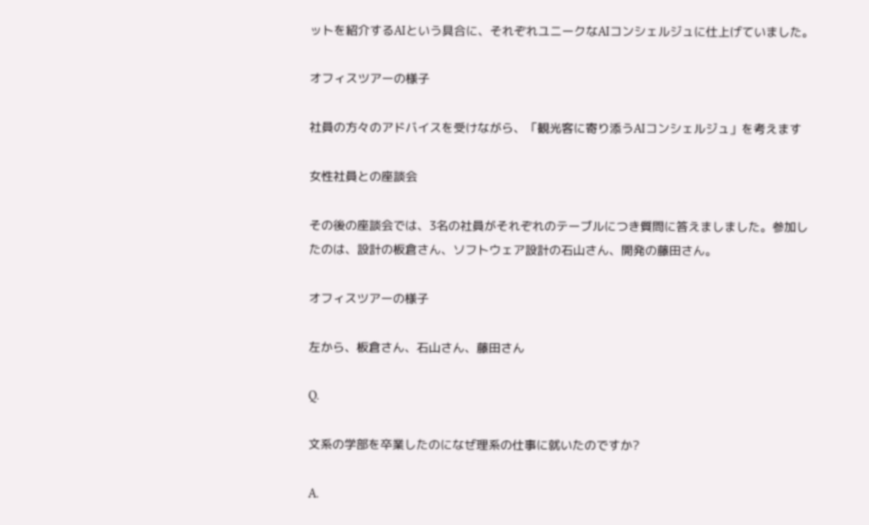ットを紹介するAIという具合に、それぞれユニークなAIコンシェルジュに仕上げていました。

オフィスツアーの様子

社員の方々のアドバイスを受けながら、「観光客に寄り添うAIコンシェルジュ」を考えます

女性社員との座談会

その後の座談会では、3名の社員がそれぞれのテーブルにつき質問に答えましました。参加したのは、設計の板倉さん、ソフトウェア設計の石山さん、開発の藤田さん。

オフィスツアーの様子

左から、板倉さん、石山さん、藤田さん

Q.

文系の学部を卒業したのになぜ理系の仕事に就いたのですか?

A.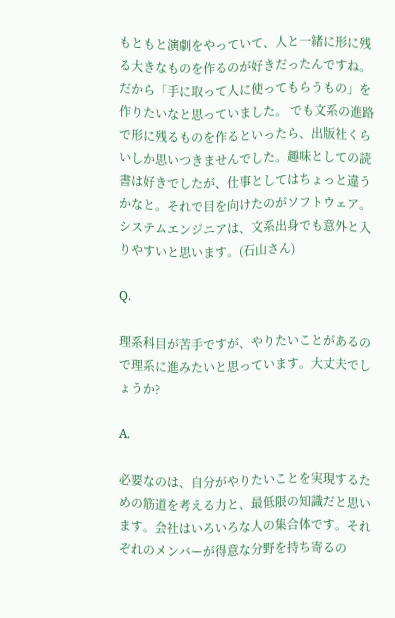もともと演劇をやっていて、人と一緒に形に残る大きなものを作るのが好きだったんですね。だから「手に取って人に使ってもらうもの」を作りたいなと思っていました。 でも文系の進路で形に残るものを作るといったら、出版社くらいしか思いつきませんでした。趣味としての読書は好きでしたが、仕事としてはちょっと違うかなと。それで目を向けたのがソフトウェア。システムエンジニアは、文系出身でも意外と入りやすいと思います。(石山さん)

Q.

理系科目が苦手ですが、やりたいことがあるので理系に進みたいと思っています。大丈夫でしょうか?

A.

必要なのは、自分がやりたいことを実現するための筋道を考える力と、最低限の知識だと思います。会社はいろいろな人の集合体です。それぞれのメンバーが得意な分野を持ち寄るの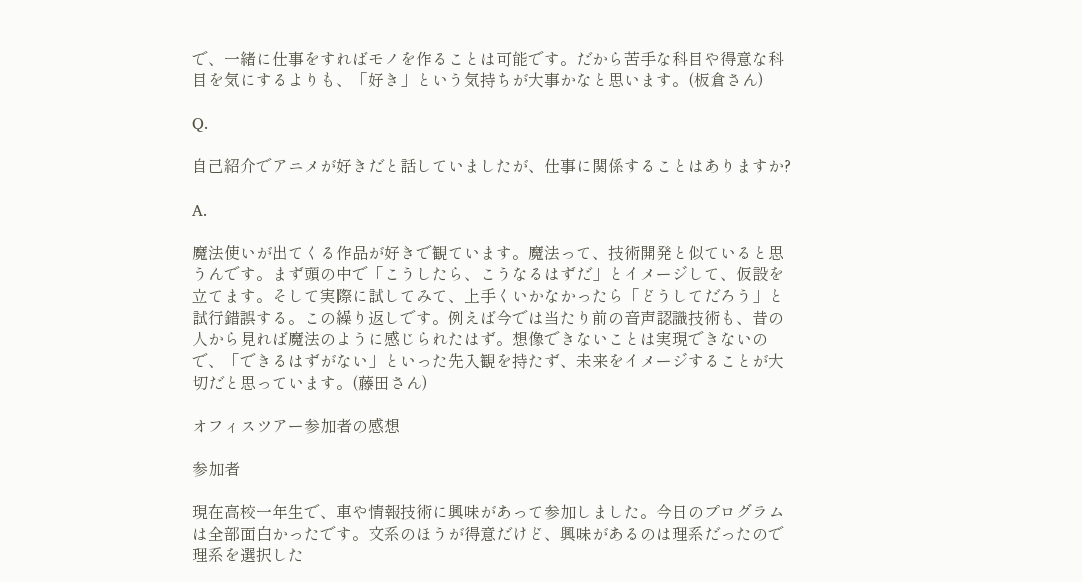で、一緒に仕事をすればモノを作ることは可能です。だから苦手な科目や得意な科目を気にするよりも、「好き」という気持ちが大事かなと思います。(板倉さん)

Q.

自己紹介でアニメが好きだと話していましたが、仕事に関係することはありますか?

A.

魔法使いが出てくる作品が好きで観ています。魔法って、技術開発と似ていると思うんです。まず頭の中で「こうしたら、こうなるはずだ」とイメージして、仮設を立てます。そして実際に試してみて、上手くいかなかったら「どうしてだろう」と試行錯誤する。この繰り返しです。例えば今では当たり前の音声認識技術も、昔の人から見れば魔法のように感じられたはず。想像できないことは実現できないので、「できるはずがない」といった先入観を持たず、未来をイメージすることが大切だと思っています。(藤田さん)

オフィスツアー参加者の感想

参加者

現在高校一年生で、車や情報技術に興味があって参加しました。今日のプログラムは全部面白かったです。文系のほうが得意だけど、興味があるのは理系だったので理系を選択した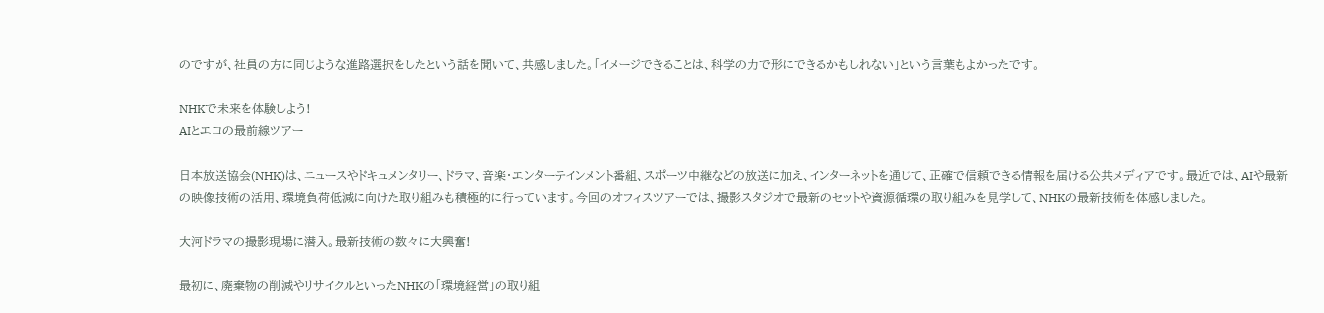のですが、社員の方に同じような進路選択をしたという話を聞いて、共感しました。「イメージできることは、科学の力で形にできるかもしれない」という言葉もよかったです。

NHKで未来を体験しよう!
AIとエコの最前線ツアー

日本放送協会(NHK)は、ニュースやドキュメンタリー、ドラマ、音楽・エンターテインメント番組、スポーツ中継などの放送に加え、インターネットを通じて、正確で信頼できる情報を届ける公共メディアです。最近では、AIや最新の映像技術の活用、環境負荷低減に向けた取り組みも積極的に行っています。今回のオフィスツアーでは、撮影スタジオで最新のセットや資源循環の取り組みを見学して、NHKの最新技術を体感しました。

大河ドラマの撮影現場に潜入。最新技術の数々に大興奮!

最初に、廃棄物の削減やリサイクルといったNHKの「環境経営」の取り組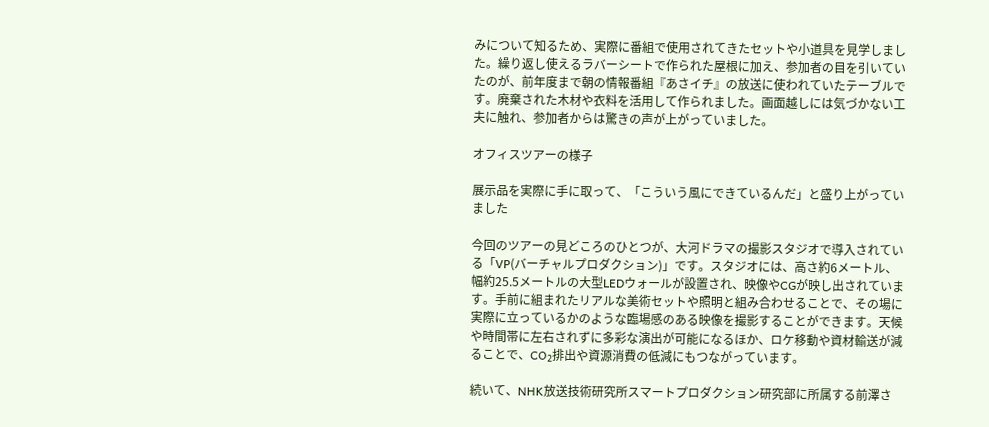みについて知るため、実際に番組で使用されてきたセットや小道具を見学しました。繰り返し使えるラバーシートで作られた屋根に加え、参加者の目を引いていたのが、前年度まで朝の情報番組『あさイチ』の放送に使われていたテーブルです。廃棄された木材や衣料を活用して作られました。画面越しには気づかない工夫に触れ、参加者からは驚きの声が上がっていました。

オフィスツアーの様子

展示品を実際に手に取って、「こういう風にできているんだ」と盛り上がっていました

今回のツアーの見どころのひとつが、大河ドラマの撮影スタジオで導入されている「VP(バーチャルプロダクション)」です。スタジオには、高さ約6メートル、幅約25.5メートルの大型LEDウォールが設置され、映像やCGが映し出されています。手前に組まれたリアルな美術セットや照明と組み合わせることで、その場に実際に立っているかのような臨場感のある映像を撮影することができます。天候や時間帯に左右されずに多彩な演出が可能になるほか、ロケ移動や資材輸送が減ることで、CO₂排出や資源消費の低減にもつながっています。

続いて、NHK放送技術研究所スマートプロダクション研究部に所属する前澤さ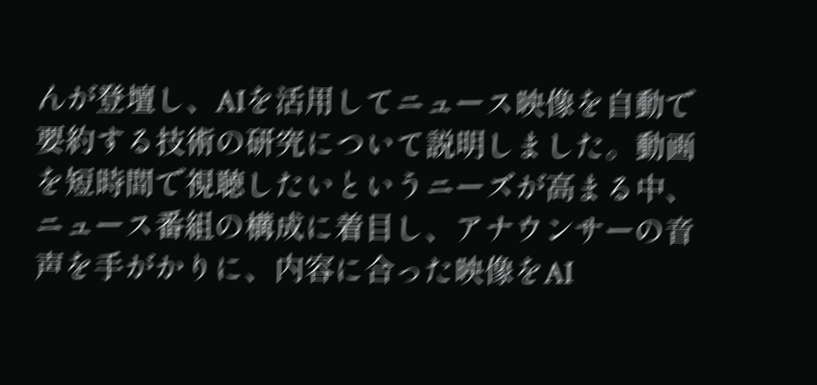んが登壇し、AIを活用してニュース映像を自動で要約する技術の研究について説明しました。動画を短時間で視聴したいというニーズが高まる中、ニュース番組の構成に着目し、アナウンサーの音声を手がかりに、内容に合った映像をAI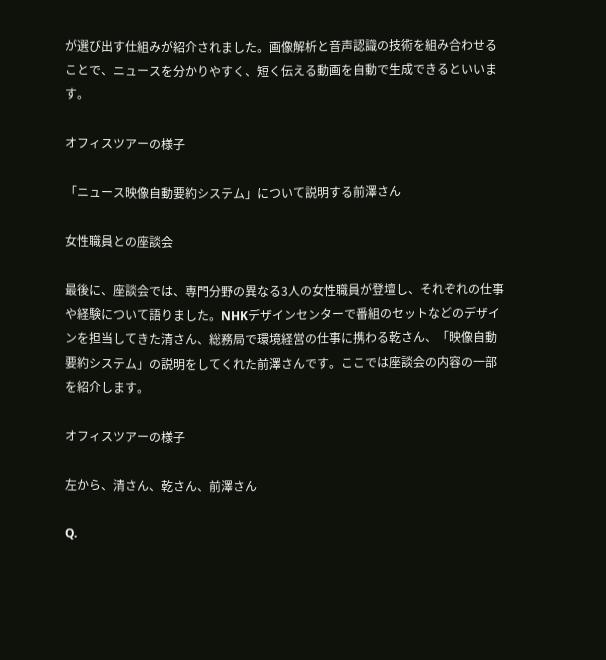が選び出す仕組みが紹介されました。画像解析と音声認識の技術を組み合わせることで、ニュースを分かりやすく、短く伝える動画を自動で生成できるといいます。

オフィスツアーの様子

「ニュース映像自動要約システム」について説明する前澤さん

女性職員との座談会

最後に、座談会では、専門分野の異なる3人の女性職員が登壇し、それぞれの仕事や経験について語りました。NHKデザインセンターで番組のセットなどのデザインを担当してきた清さん、総務局で環境経営の仕事に携わる乾さん、「映像自動要約システム」の説明をしてくれた前澤さんです。ここでは座談会の内容の一部を紹介します。

オフィスツアーの様子

左から、清さん、乾さん、前澤さん

Q.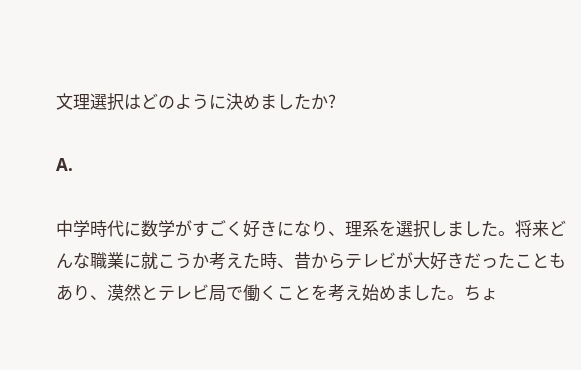文理選択はどのように決めましたか?

A.

中学時代に数学がすごく好きになり、理系を選択しました。将来どんな職業に就こうか考えた時、昔からテレビが大好きだったこともあり、漠然とテレビ局で働くことを考え始めました。ちょ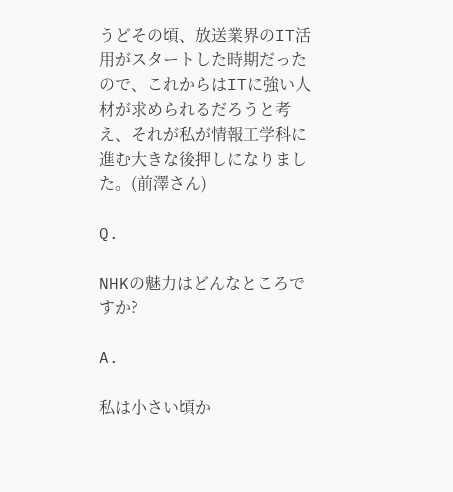うどその頃、放送業界のIT活用がスタートした時期だったので、これからはITに強い人材が求められるだろうと考え、それが私が情報工学科に進む大きな後押しになりました。(前澤さん)

Q.

NHKの魅力はどんなところですか?

A.

私は小さい頃か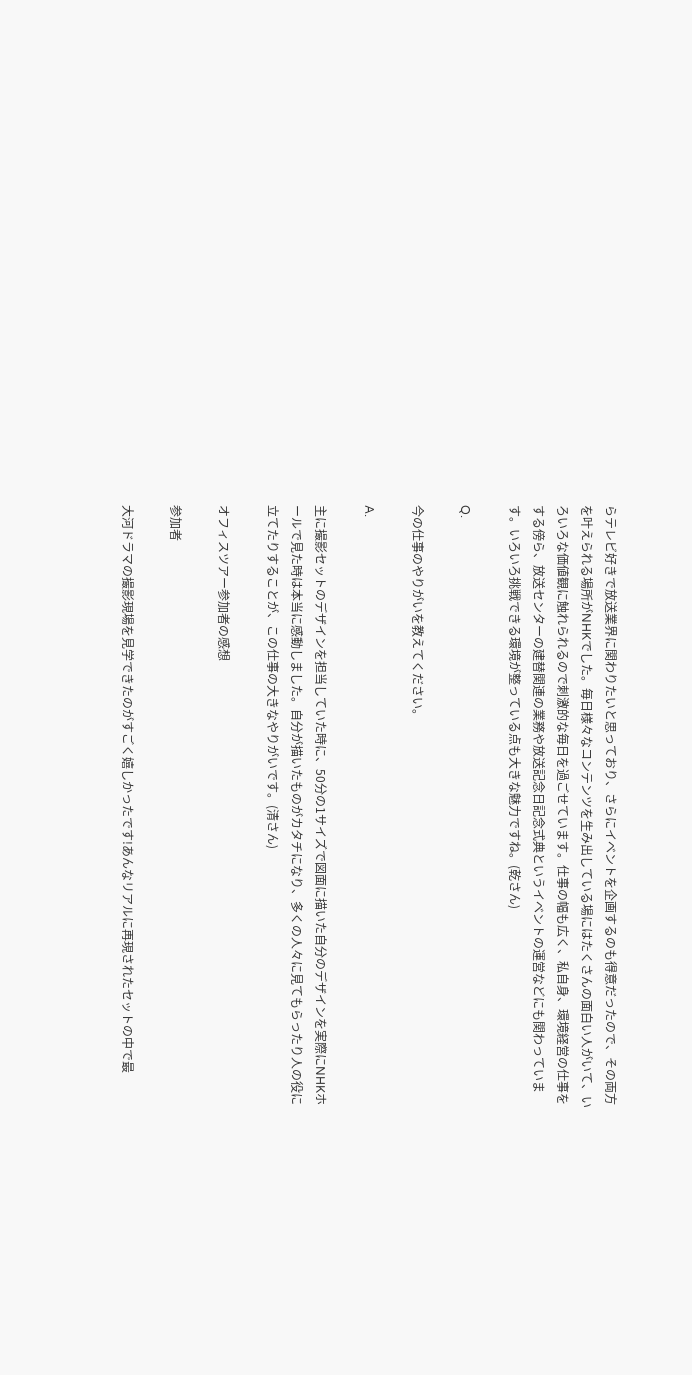らテレビ好きで放送業界に関わりたいと思っており、さらにイベントを企画するのも得意だったので、その両方を叶えられる場所がNHKでした。毎日様々なコンテンツを生み出している場にはたくさんの面白い人がいて、いろいろな価値観に触れられるので刺激的な毎日を過ごせています。仕事の幅も広く、私自身、環境経営の仕事をする傍ら、放送センターの建替関連の業務や放送記念日記念式典というイベントの運営などにも関わっています。いろいろ挑戦できる環境が整っている点も大きな魅力ですね。(乾さん)

Q.

今の仕事のやりがいを教えてください。

A.

主に撮影セットのデザインを担当していた時に、50分の1サイズで図面に描いた自分のデザインを実際にNHKホールで見た時は本当に感動しました。自分が描いたものがカタチになり、多くの人々に見てもらったり人の役に立てたりすることが、この仕事の大きなやりがいです。(清さん)

オフィスツアー参加者の感想

参加者

大河ドラマの撮影現場を見学できたのがすごく嬉しかったです!あんなリアルに再現されたセットの中で最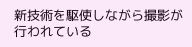新技術を駆使しながら撮影が行われている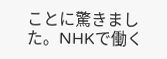ことに驚きました。NHKで働く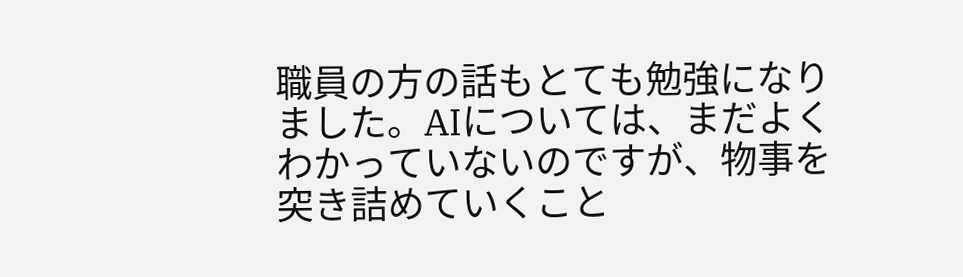職員の方の話もとても勉強になりました。AIについては、まだよくわかっていないのですが、物事を突き詰めていくこと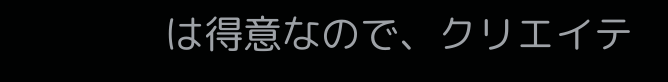は得意なので、クリエイテ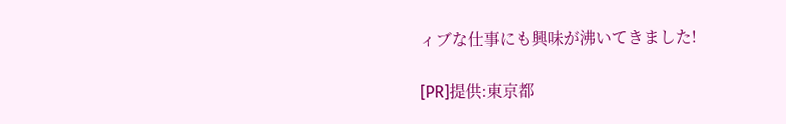ィブな仕事にも興味が沸いてきました!

[PR]提供:東京都